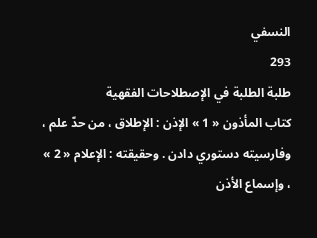النسفي
293
طلبة الطلبة في الإصطلاحات الفقهية
كتاب المأذون « 1 » الإذن : الإطلاق ، من حدّ علم ، وفارسيته دستوري دادن . وحقيقته : الإعلام « 2 » ، وإسماع الأذن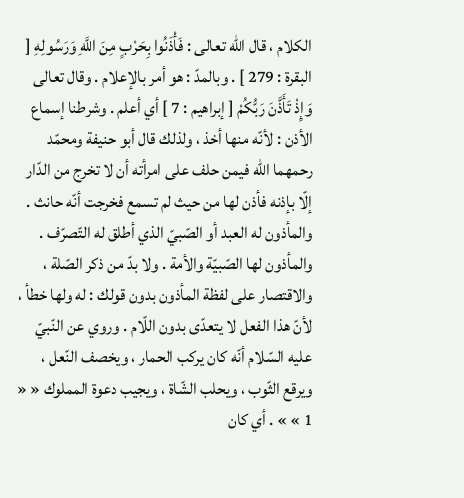الكلام ، قال اللّه تعالى : فَأْذَنُوا بِحَرْبٍ مِنَ اللَّهِ وَرَسُولِهِ [ البقرة : 279 ] . وبالمدّ : هو أمر بالإعلام . وقال تعالى وَإِذْ تَأَذَّنَ رَبُّكُمْ [ إبراهيم : 7 ] أي أعلم . وشرطنا إسماع الأذن : لأنّه منها أخذ ، ولذلك قال أبو حنيفة ومحمّد رحمهما اللّه فيمن حلف على امرأته أن لا تخرج من الدّار إلّا بإذنه فأذن لها من حيث لم تسمع فخرجت أنّه حانث . والمأذون له العبد أو الصّبيّ الذي أطلق له التّصرّف . والمأذون لها الصّبيّة والأمة . ولا بدّ من ذكر الصّلة ، والاقتصار على لفظة المأذون بدون قولك : له ولها خطأ ، لأنّ هذا الفعل لا يتعدّى بدون اللّام . وروي عن النّبيّ عليه السّلام أنّه كان يركب الحمار ، ويخصف النّعل ، ويرقع الثّوب ، ويحلب الشّاة ، ويجيب دعوة المملوك « « 1 » » . أي كان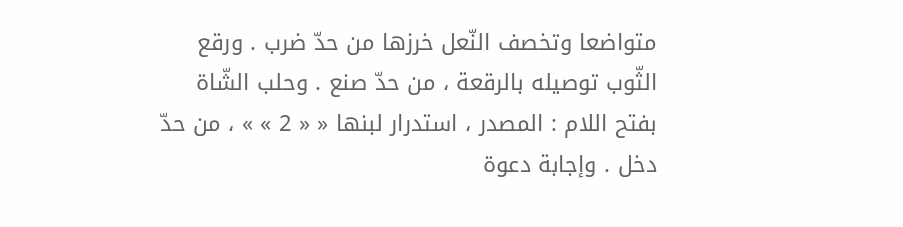متواضعا وتخصف النّعل خرزها من حدّ ضرب . ورقع الثّوب توصيله بالرقعة ، من حدّ صنع . وحلب الشّاة بفتح اللام : المصدر ، استدرار لبنها « « 2 » » ، من حدّ دخل . وإجابة دعوة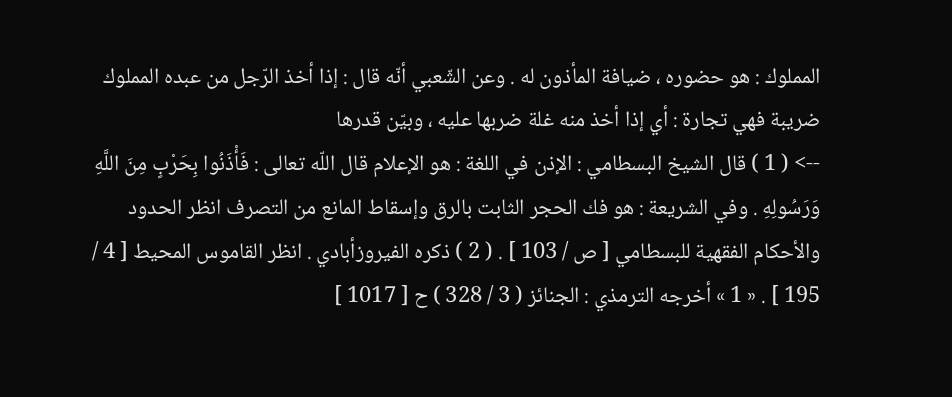المملوك : هو حضوره ، ضيافة المأذون له . وعن الشّعبي أنّه قال : إذا أخذ الرّجل من عبده المملوك ضريبة فهي تجارة : أي إذا أخذ منه غلة ضربها عليه ، وبيّن قدرها
--> ( 1 ) قال الشيخ البسطامي : الإذن في اللغة : هو الإعلام قال اللّه تعالى : فَأْذَنُوا بِحَرْبٍ مِنَ اللَّهِ وَرَسُولِهِ . وفي الشريعة : هو فك الحجر الثابت بالرق وإسقاط المانع من التصرف انظر الحدود والأحكام الفقهية للبسطامي [ ص / 103 ] . ( 2 ) ذكره الفيروزأبادي . انظر القاموس المحيط [ 4 / 195 ] . « 1 » أخرجه الترمذي : الجنائز ( 3 / 328 ) ح [ 1017 ]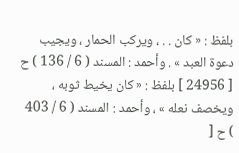بلفظ : « كان . . ، ويركب الحمار ، ويجيب دعوة العبد » . وأحمد : المسند ( 6 / 136 ) ح [ 24956 ] بلفظ : « كان يخيط ثوبه ، ويخصف نعله » ، وأحمد : المسند ( 6 / 403 ) ح [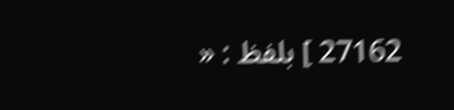27162 ] بلفظ : «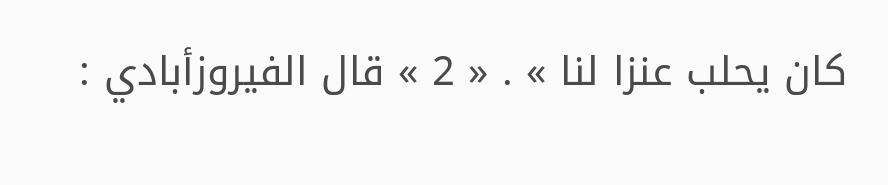كان يحلب عنزا لنا » . « 2 » قال الفيروزأبادي :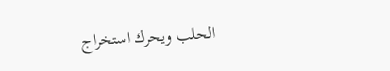الحلب ويحرك استخراج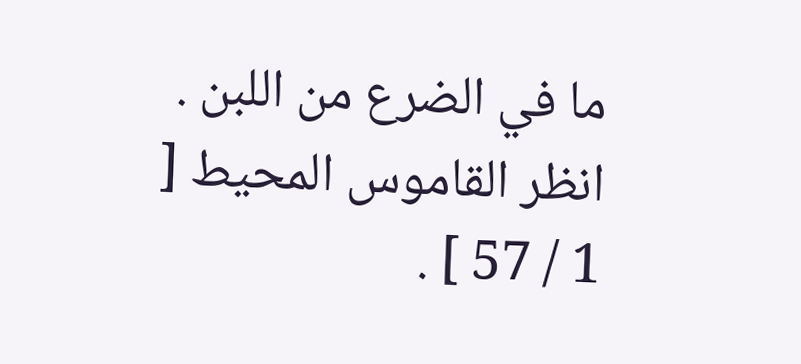ما في الضرع من اللبن . انظر القاموس المحيط [ 1 / 57 ] .